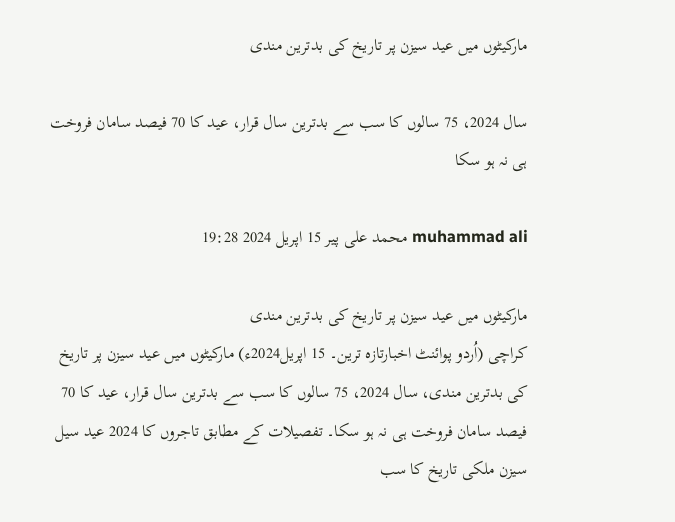مارکیٹوں میں عید سیزن پر تاریخ کی بدترین مندی

سال 2024، 75 سالوں کا سب سے بدترین سال قرار، عید کا 70 فیصد سامان فروخت ہی نہ ہو سکا

muhammad ali محمد علی پیر 15 اپریل 2024 19:28

مارکیٹوں میں عید سیزن پر تاریخ کی بدترین مندی
کراچی (اُردو پوائنٹ اخبارتازہ ترین۔ 15 اپریل2024ء) مارکیٹوں میں عید سیزن پر تاریخ کی بدترین مندی، سال 2024، 75 سالوں کا سب سے بدترین سال قرار، عید کا 70 فیصد سامان فروخت ہی نہ ہو سکا۔ تفصیلات کے مطابق تاجروں کا 2024 عید سیل سیزن ملکی تاریخ کا سب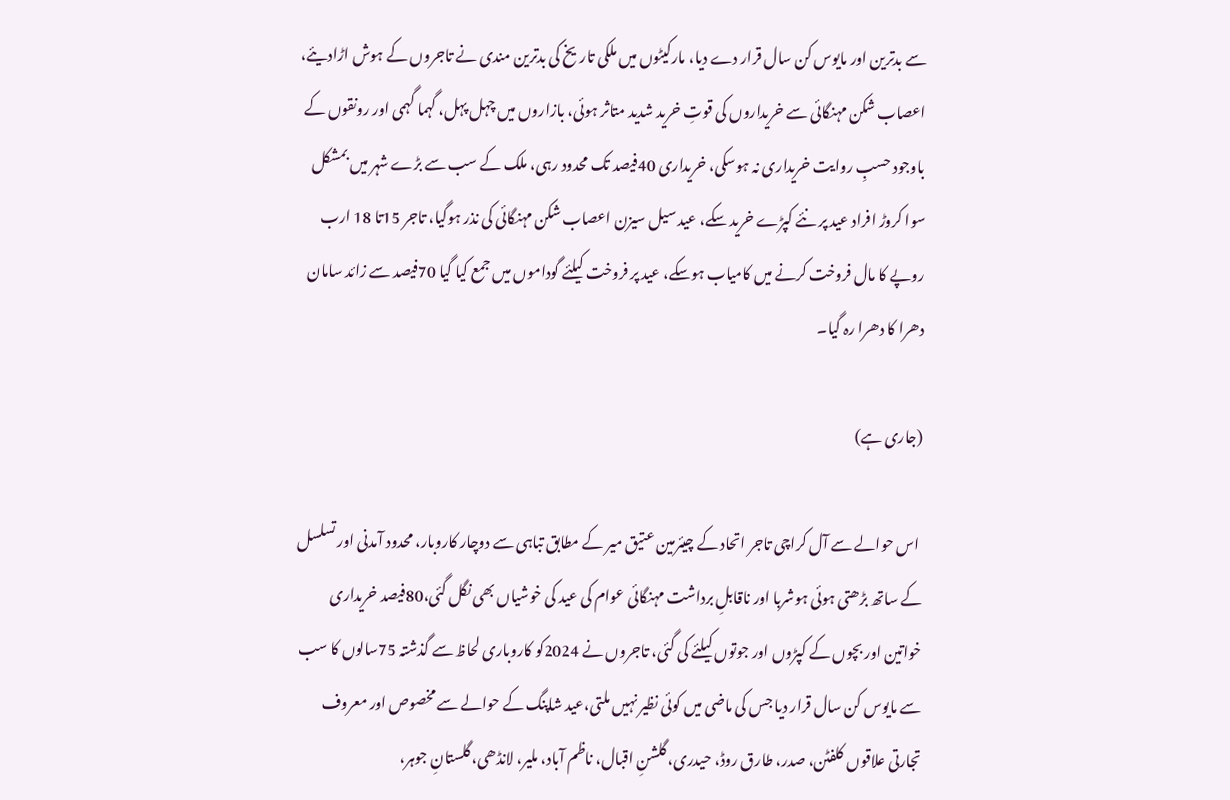سے بدترین اور مایوس کن سال قرار دے دیا، مارکیٹوں میں ملکی تاریخ کی بدترین مندی نے تاجروں کے ہوش اڑادیئے، اعصاب شکن مہنگائی سے خریداروں کی قوتِ خرید شدید متاثر ہوئی، بازاروں میں چہل پہل، گہما گہمی اور رونقوں کے باوجود حسبِ روایت خریداری نہ ہوسکی، خریداری 40فیصد تک محدود رہی، ملک کے سب سے بڑے شہر میں بمشکل سوا کروڑ افراد عید پر نئے کپڑے خرید سکے، عید سیل سیزن اعصاب شکن مہنگائی کی نذر ہوگیا، تاجر 15تا 18 ارب روپے کا مال فروخت کرنے میں کامیاب ہوسکے، عید پر فروخت کیلئے گوداموں میں جمع کیا گیا 70فیصد سے زائد سامان دھرا کا دھرا رہ گیا۔

(جاری ہے)

 اس حوالے سے آل کراچی تاجر اتحاد کے چیئرمین عتیق میر کے مطابق تباہی سے دوچار کاروبار، محدود آمدنی اور تسلسل کے ساتھ بڑھتی ہوئی ہوشربا اور ناقابلِ برداشت مہنگائی عوام کی عید کی خوشیاں بھی نگل گئی،80فیصد خریداری خواتین اور بچوں کے کپڑوں اور جوتوں کیلئے کی گئی، تاجروں نے 2024کو کاروباری لحاظ سے گذشتہ 75سالوں کا سب سے مایوس کن سال قرار دیا جس کی ماضی میں کوئی نظیر نہیں ملتی،عید شاپنگ کے حوالے سے مخصوص اور معروف تجارتی علاقوں کلفٹن، صدر، طارق روڈ، حیدری، گلشنِ اقبال، ناظم آباد، ملیر، لانڈھی، گلستانِ جوہر،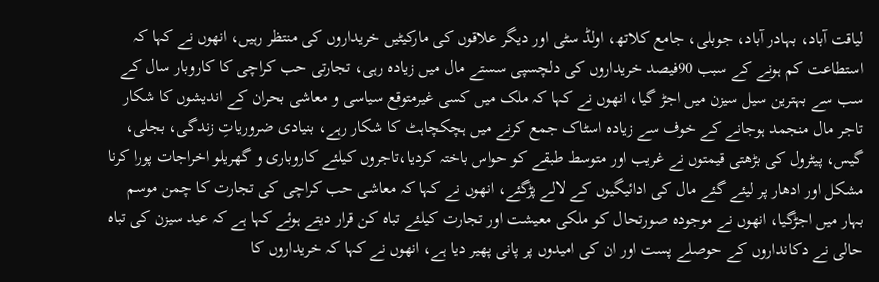لیاقت آباد، بہادر آباد، جوبلی، جامع کلاتھ، اولڈ سٹی اور دیگر علاقوں کی مارکیٹیں خریداروں کی منتظر رہیں، انھوں نے کہا کہ استطاعت کم ہونے کے سبب 90فیصد خریداروں کی دلچسپی سستے مال میں زیادہ رہی، تجارتی حب کراچی کا کاروبار سال کے سب سے بہترین سیل سیزن میں اجڑ گیا، انھوں نے کہا کہ ملک میں کسی غیرمتوقع سیاسی و معاشی بحران کے اندیشوں کا شکار تاجر مال منجمد ہوجانے کے خوف سے زیادہ اسٹاک جمع کرنے میں ہچکچاہٹ کا شکار رہے، بنیادی ضروریاتِ زندگی، بجلی، گیس، پیٹرول کی بڑھتی قیمتوں نے غریب اور متوسط طبقے کو حواس باختہ کردیا،تاجروں کیلئے کاروباری و گھریلو اخراجات پورا کرنا مشکل اور ادھار پر لیئے گئے مال کی ادائیگیوں کے لالے پڑگئے، انھوں نے کہا کہ معاشی حب کراچی کی تجارت کا چمن موسم بہار میں اجڑگیا، انھوں نے موجودہ صورتحال کو ملکی معیشت اور تجارت کیلئے تباہ کن قرار دیتے ہوئے کہا ہے کہ عید سیزن کی تباہ حالی نے دکانداروں کے حوصلے پست اور ان کی امیدوں پر پانی پھیر دیا ہے، انھوں نے کہا کہ خریداروں کا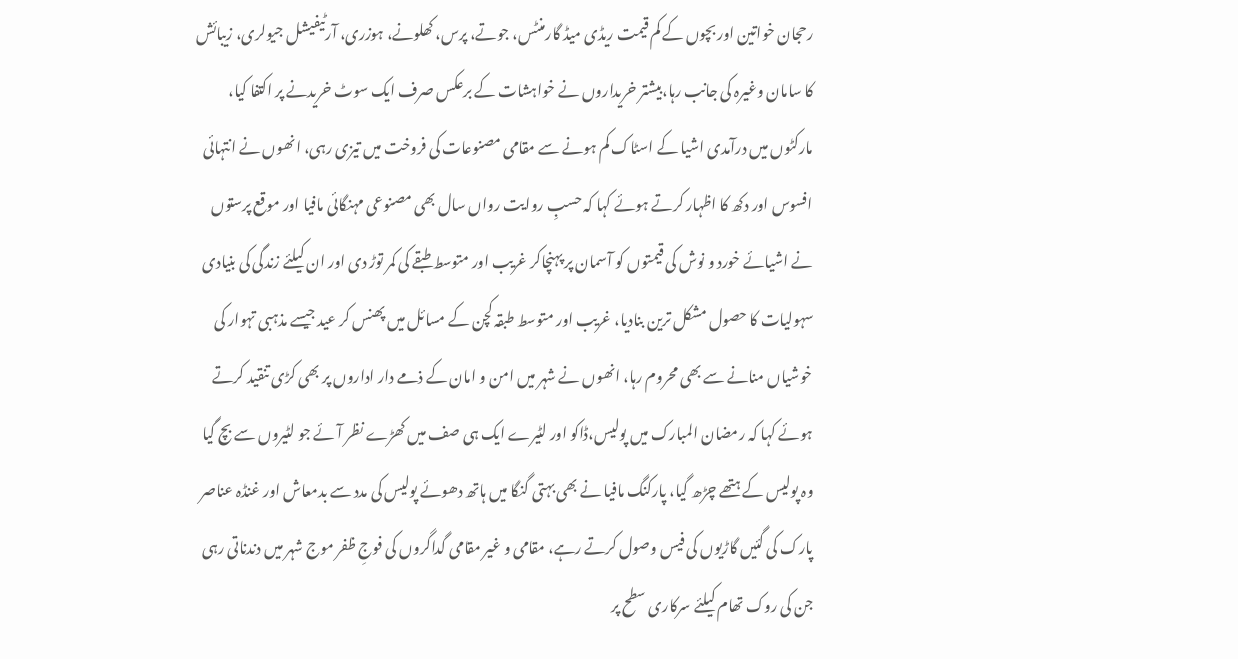رحجان خواتین اور بچوں کے کم قیمت ریڈی میڈ گارمنٹس، جوتے، پرس، کھلونے، ہوزری، آرٹیفیشل جیولری، زیبائش کا سامان وغیرہ کی جانب رہا،بیشتر خریداروں نے خواہشات کے برعکس صرف ایک سوٹ خریدنے پر اکتفا کیا، مارکٹوں میں درآمدی اشیا کے اسٹاک کم ہونے سے مقامی مصنوعات کی فروخت میں تیزی رہی، انھوں نے انتہائی افسوس اور دکھ کا اظہار کرتے ہوئے کہا کہ حسبِ روایت رواں سال بھی مصنوعی مہنگائی مافیا اور موقع پرستوں نے اشیائے خورد و نوش کی قیمتوں کو آسمان پر پہنچاکر غریب اور متوسط طبقے کی کمر توڑ دی اور ان کیلئے زندگی کی بنیادی سہولیات کا حصول مشکل ترین بنادیا، غریب اور متوسط طبقہ کچن کے مسائل میں پھنس کر عید جیسے مذہبی تہوار کی خوشیاں منانے سے بھی محروم رہا، انھوں نے شہر میں امن و امان کے ذمے دار اداروں پر بھی کڑی تنقید کرتے ہوئے کہا کہ رمضان المبارک میں پولیس،ڈاکو اور لٹیرے ایک ہی صف میں کھڑے نظر آئے جو لٹیروں سے بچ گیا وہ پولیس کے ہتھے چڑھ گیا، پارکنگ مافیا نے بھی بہتی گنگا میں ہاتھ دھوئے پولیس کی مدد سے بدمعاش اور غنڈہ عناصر پارک کی گئیں گاڑیوں کی فیس وصول کرتے رہے، مقامی و غیر مقامی گداگروں کی فوجِ ظفر موج شہر میں دندناتی رہی جن کی روک تھام کیلئے سرکاری سطح پر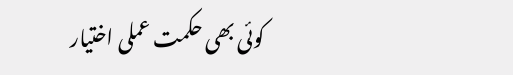کوئی بھی حکمت عملی اختیار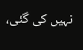نہیں کی گئی،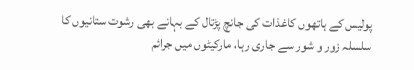پولیس کے ہاتھوں کاغذات کی جانچ پڑتال کے بہانے بھی رشوت ستانیوں کا سلسلہ زور و شور سے جاری رہا، مارکیٹوں میں جرائم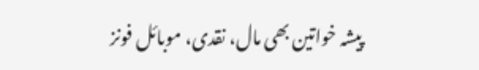پیشہ خواتین بھی مال، نقدی، موبائل فونز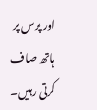اور پرس پر ہاتھ صاف کرتی رہیں۔